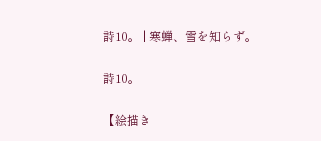詩10。 | 寒蝉、雪を知らず。

詩10。

【絵描き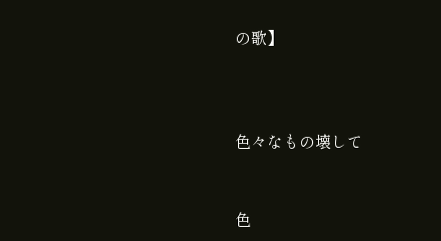の歌】



色々なもの壊して


色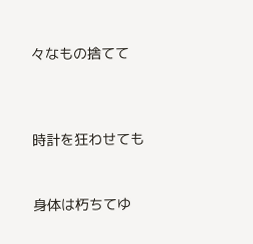々なもの捨てて



時計を狂わせても


身体は朽ちてゆ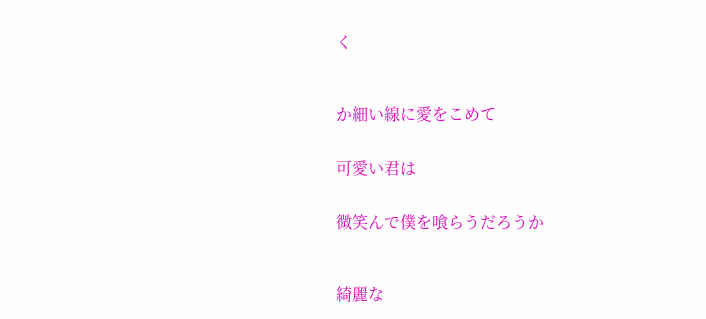く



か細い線に愛をこめて


可愛い君は


微笑んで僕を喰らうだろうか



綺麗な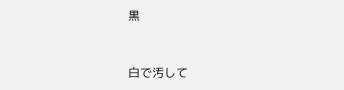黒



白で汚して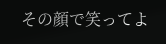その顔で笑ってよ